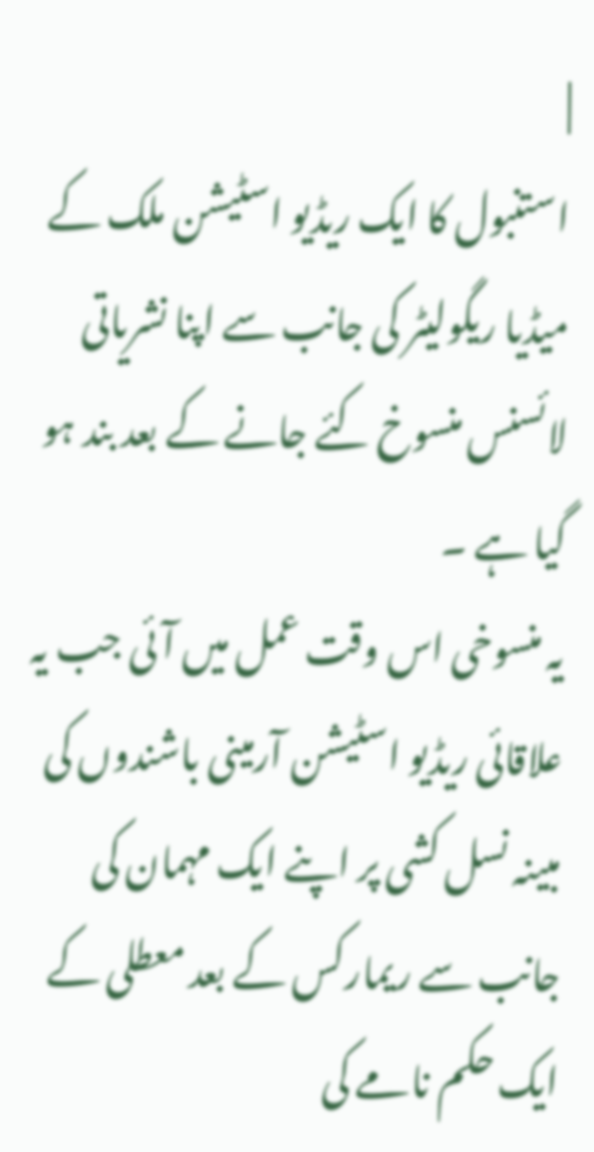|
استنبول کا ایک ریڈیو اسٹیشن ملک کے میڈیا ریگولیٹر کی جانب سے اپنا نشریاتی لائسنس منسوخ کئے جانے کے بعد بند ہو گیا ہے ۔
یہ منسوخی اس وقت عمل میں آئی جب یہ علاقائی ریڈیو اسٹیشن آرمینی باشندوں کی مبینہ نسل کشی پر اپنے ایک مہمان کی جانب سے ریمارکس کے بعد معطلی کے ایک حکم نامے کی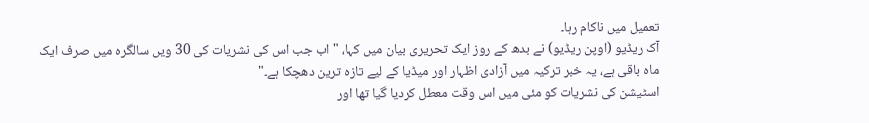تعمیل میں ناکام رہا۔
آک ریڈیو (اوپن ریڈیو) نے بدھ کے روز ایک تحریری بیان میں کہا، " اب جب اس کی نشریات کی 30 ویں سالگرہ میں صرف ایک ماہ باقی ہے، یہ خبر ترکیہ میں آزادی اظہار اور میڈیا کے لیے تازہ ترین دھچکا ہے۔"
اسٹیشن کی نشریات کو مئی میں اس وقت معطل کردیا گیا تھا اور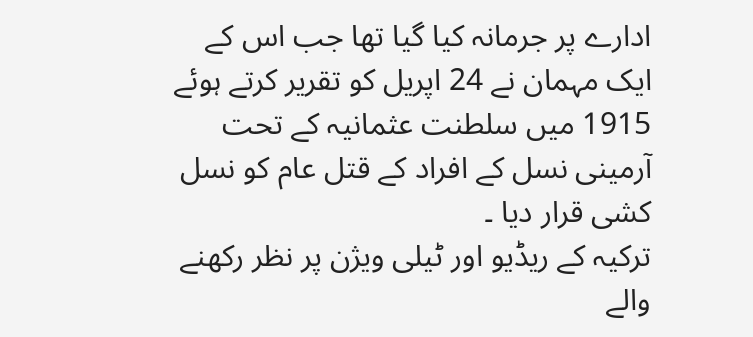ادارے پر جرمانہ کیا گیا تھا جب اس کے ایک مہمان نے 24 اپریل کو تقریر کرتے ہوئے 1915 میں سلطنت عثمانیہ کے تحت آرمینی نسل کے افراد کے قتل عام کو نسل کشی قرار دیا ۔
ترکیہ کے ریڈیو اور ٹیلی ویژن پر نظر رکھنے والے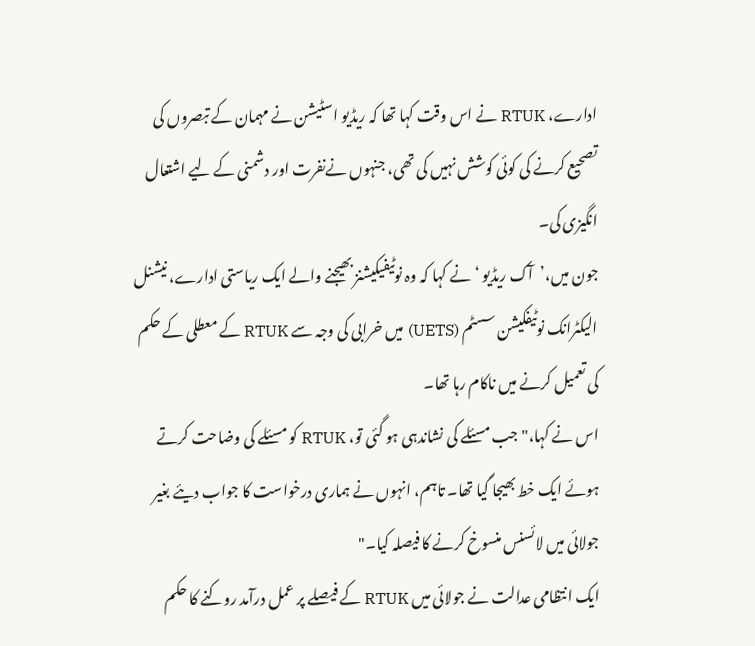ادارے، RTUK نے اس وقت کہا تھا کہ ریڈیو اسٹیشن نے مہمان کے تبصروں کی تصحیع کرنے کی کوئی کوشش نہیں کی تھی، جنہوں نےنفرت اور دشمنی کے لیے اشتعال انگیزی کی۔
جون میں،’آک ریڈیو ‘نے کہا کہ وہ نوٹیفیکیشنز بھیجنے والے ایک ریاستی ادارے، نیشنل الیکٹرانک نوٹیفکیشن سسٹم (UETS) میں خرابی کی وجہ سے RTUK کے معطلی کے حکم کی تعمیل کرنے میں ناکام رہا تھا۔
اس نے کہا،"جب مسئلے کی نشاندہی ہو گئی تو، RTUK کو مسئلے کی وضاحت کرتے ہوئے ایک خط بھیجا گیا تھا۔ تاہم، انہوں نے ہماری درخواست کا جواب دیئے بغیر جولائی میں لائسنس منسوخ کرنے کا فیصلہ کیا۔"
ایک انتظامی عدالت نے جولائی میں RTUK کے فیصلے پر عمل درآمد روکنے کا حکم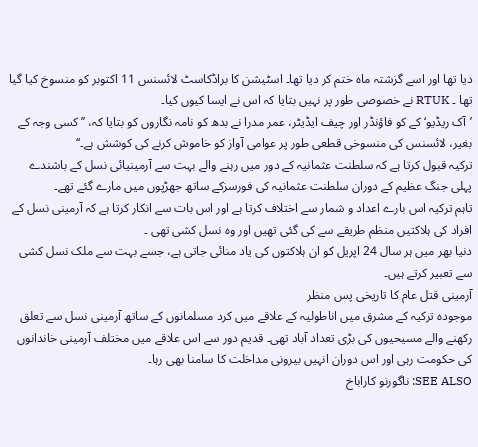دیا تھا اور اسے گزشتہ ماہ ختم کر دیا تھا۔ اسٹیشن کا براڈکاسٹ لائسنس 11 اکتوبر کو منسوخ کیا گیا تھا ۔ RTUK نے خصوصی طور پر نہیں بتایا کہ اس نے ایسا کیوں کیا۔
’آک ریڈیو‘ کے کو فاؤنڈر اور چیف ایڈیٹر، عمر مدرا نے بدھ کو نامہ نگاروں کو بتایا کہ، ’’ کسی وجہ کے بغیر، لائسنس کی منسوخی قطعی طور پر عوامی آواز کو خاموش کرنے کی کوشش ہے۔‘‘
ترکیہ قبول کرتا ہے کہ سلطنت عثمانیہ کے دور میں رہنے والے بہت سے آرمینیائی نسل کے باشندے پہلی جنگ عظیم کے دوران سلطنت عثمانیہ کی فورسزکے ساتھ جھڑپوں میں مارے گئے تھے۔
تاہم ترکیہ اس بارے اعداد و شمار سے اختلاف کرتا ہے اور اس بات سے انکار کرتا ہے کہ آرمینی نسل کے افراد کی ہلاکتیں منظم طریقے سے کی گئی تھیں اور وہ نسل کشی تھی ۔
دنیا بھر میں ہر سال 24 اپریل کو ان ہلاکتوں کی یاد منائی جاتی ہے، جسے بہت سے ملک نسل کشی سے تعبیر کرتے ہیں۔
آرمینی قتل عام کا تاریخی پس منظر
موجودہ ترکیہ کے مشرق میں اناطولیہ کے علاقے میں کرد مسلمانوں کے ساتھ آرمینی نسل سے تعلق رکھنے والے مسیحیوں کی بڑی تعداد آباد تھی۔ قدیم دور سے اس علاقے میں مختلف آرمینی خاندانوں کی حکومت رہی اور اس دوران انہیں بیرونی مداخلت کا سامنا بھی رہا۔
SEE ALSO: ناگورنو کاراباخ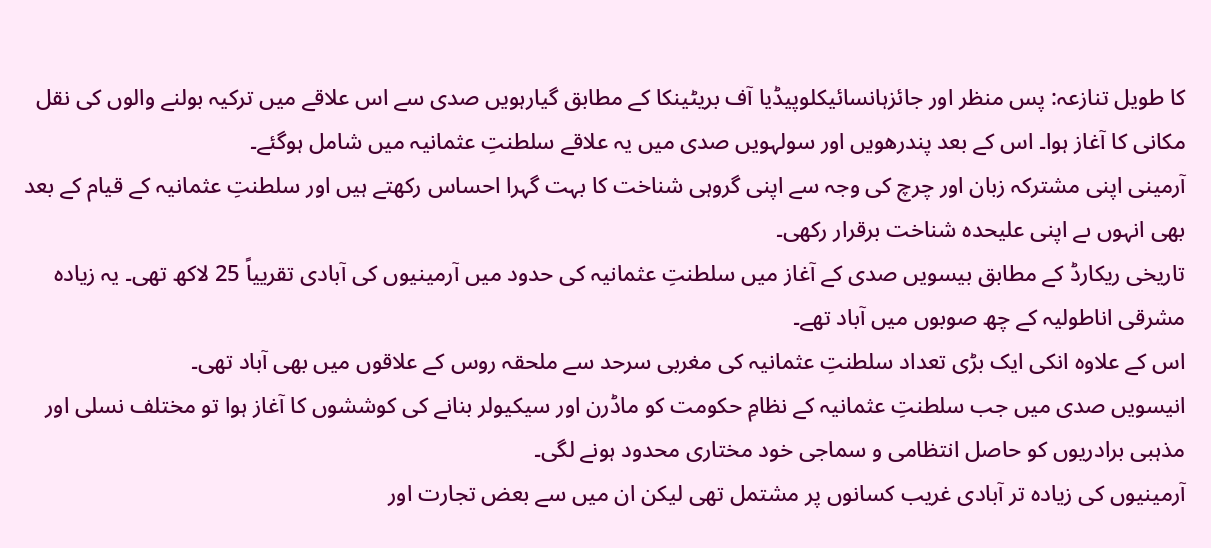کا طویل تنازعہ: پس منظر اور جائزہانسائیکلوپیڈیا آف بریٹینکا کے مطابق گیارہویں صدی سے اس علاقے میں ترکیہ بولنے والوں کی نقل مکانی کا آغاز ہوا۔ اس کے بعد پندرھویں اور سولہویں صدی میں یہ علاقے سلطنتِ عثمانیہ میں شامل ہوگئے۔
آرمینی اپنی مشترکہ زبان اور چرچ کی وجہ سے اپنی گروہی شناخت کا بہت گہرا احساس رکھتے ہیں اور سلطنتِ عثمانیہ کے قیام کے بعد بھی انہوں ںے اپنی علیحدہ شناخت برقرار رکھی۔
تاریخی ریکارڈ کے مطابق بیسویں صدی کے آغاز میں سلطنتِ عثمانیہ کی حدود میں آرمینیوں کی آبادی تقرییاً 25 لاکھ تھی۔ یہ زیادہ مشرقی اناطولیہ کے چھ صوبوں میں آباد تھے۔
اس کے علاوہ انکی ایک بڑی تعداد سلطنتِ عثمانیہ کی مغربی سرحد سے ملحقہ روس کے علاقوں میں بھی آباد تھی۔
انیسویں صدی میں جب سلطنتِ عثمانیہ کے نظامِ حکومت کو ماڈرن اور سیکیولر بنانے کی کوششوں کا آغاز ہوا تو مختلف نسلی اور مذہبی برادریوں کو حاصل انتظامی و سماجی خود مختاری محدود ہونے لگی۔
آرمینیوں کی زیادہ تر آبادی غریب کسانوں پر مشتمل تھی لیکن ان میں سے بعض تجارت اور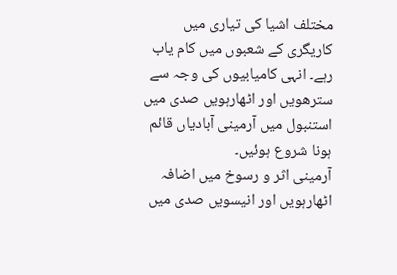مختلف اشیا کی تیاری میں کاریگری کے شعبوں میں کام یاب رہے۔ انہی کامیابیوں کی وجہ سے سترھویں اور اٹھارہویں صدی میں استنبول میں آرمینی آبادیاں قائم ہونا شروع ہوئیں۔
آرمینی اثر و رسوخ میں اضافہ
اٹھارہویں اور انیسویں صدی میں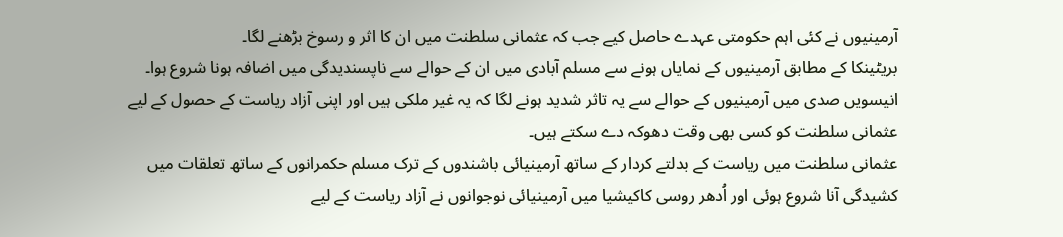آرمینیوں نے کئی اہم حکومتی عہدے حاصل کیے جب کہ عثمانی سلطنت میں ان کا اثر و رسوخ بڑھنے لگا۔
بریٹینکا کے مطابق آرمینیوں کے نمایاں ہونے سے مسلم آبادی میں ان کے حوالے سے ناپسندیدگی میں اضافہ ہونا شروع ہوا۔ انیسویں صدی میں آرمینیوں کے حوالے سے یہ تاثر شدید ہونے لگا کہ یہ غیر ملکی ہیں اور اپنی آزاد ریاست کے حصول کے لیے عثمانی سلطنت کو کسی بھی وقت دھوکہ دے سکتے ہیں۔
عثمانی سلطنت میں ریاست کے بدلتے کردار کے ساتھ آرمینیائی باشندوں کے ترک مسلم حکمرانوں کے ساتھ تعلقات میں کشیدگی آنا شروع ہوئی اور اُدھر روسی کاکیشیا میں آرمینیائی نوجوانوں نے آزاد ریاست کے لیے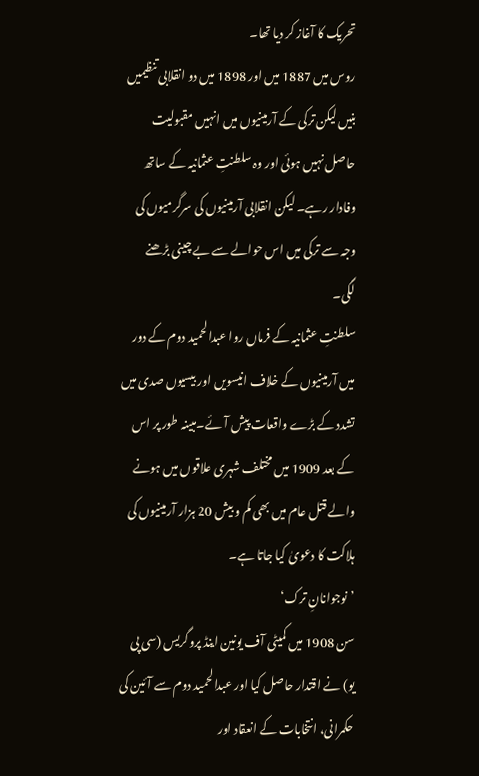تحریک کا آغاز کر دیا تھا۔
روس میں 1887 میں اور 1898 میں دو انقلابی تنظیمیں بنیں لیکن ترکی کے آرمینیوں میں انہیں مقبولیت حاصل نہیں ہوئی اور وہ سلطنتِ عثمانیہ کے ساتھ وفادار رہے۔ لیکن انقلابی آرمینیوں کی سرگرمیوں کی وجہ سے ترکی میں اس حوالے سے بے چینی بڑھنے لگی۔
سلطنتِ عثمانیہ کے فرماں روا عبدالحمید دوم کے دور میں آرمینیوں کے خلاف انیسویں اور بیسیوں صدی میں تشدد کے بڑے واقعات پیش آئے۔مبینہ طور پر اس کے بعد 1909 میں مختلف شہری علاقوں میں ہونے والے قتل عام میں بھی کم و بیش 20 ہزار آرمینیوں کی ہلاکت کا دعویٰ کیا جاتا ہے۔
’نوجوانانِ ترک‘
سن 1908 میں کمیٹی آف یونین اینڈ پروگریس (سی پی یو) نے اقتدار حاصل کیا اور عبدالحمید دوم سے آئین کی حکمرانی، انتخابات کے انعقاد اور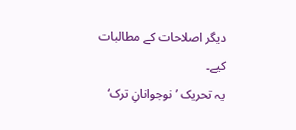دیگر اصلاحات کے مطالبات کیے۔
یہ تحریک ’نوجوانانِ ترک‘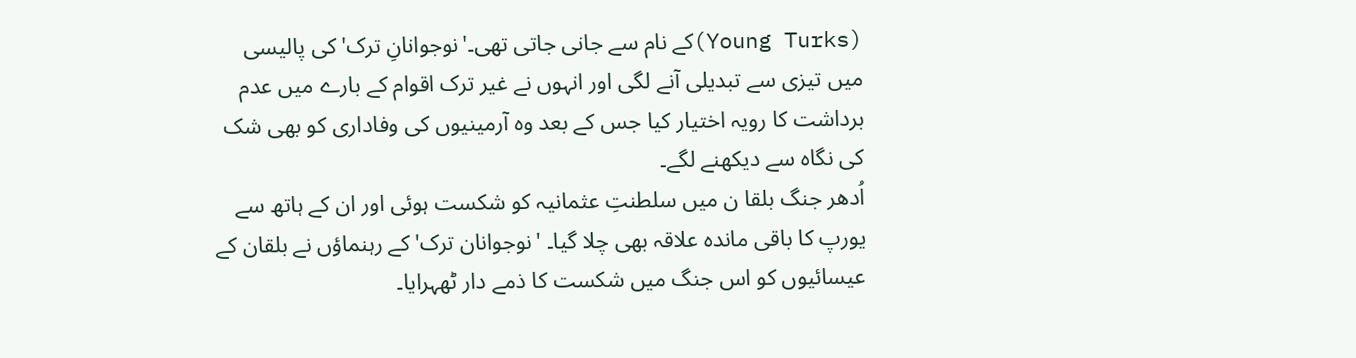(Young Turks)کے نام سے جانی جاتی تھی۔'نوجوانانِ ترک' کی پالیسی میں تیزی سے تبدیلی آنے لگی اور انہوں نے غیر ترک اقوام کے بارے میں عدم برداشت کا رویہ اختیار کیا جس کے بعد وہ آرمینیوں کی وفاداری کو بھی شک کی نگاہ سے دیکھنے لگے۔
اُدھر جنگ بلقا ن میں سلطنتِ عثمانیہ کو شکست ہوئی اور ان کے ہاتھ سے یورپ کا باقی ماندہ علاقہ بھی چلا گیا۔ 'نوجوانان ترک' کے رہنماؤں نے بلقان کے عیسائیوں کو اس جنگ میں شکست کا ذمے دار ٹھہرایا۔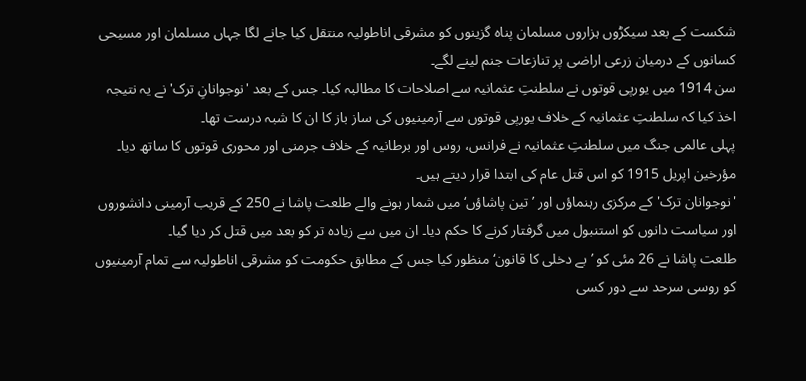شکست کے بعد سیکڑوں ہزاروں مسلمان پناہ گزینوں کو مشرقی اناطولیہ منتقل کیا جانے لگا جہاں مسلمان اور مسیحی کسانوں کے درمیان زرعی اراضی پر تنازعات جنم لینے لگے۔
سن 1914 میں یورپی قوتوں نے سلطنتِ عثمانیہ سے اصلاحات کا مطالبہ کیا۔ جس کے بعد 'نوجوانانِ ترک' نے یہ نتیجہ اخذ کیا کہ سلطنتِ عثمانیہ کے خلاف یورپی قوتوں سے آرمینیوں کی ساز باز کا ان کا شبہ درست تھا۔
پہلی عالمی جنگ میں سلطنتِ عثمانیہ نے فرانس، روس اور برطانیہ کے خلاف جرمنی اور محوری قوتوں کا ساتھ دیا۔
مؤرخین اپریل 1915 کو اس قتل عام کی ابتدا قرار دیتے ہیں۔
'نوجوانان ترک' کے مرکزی رہنماؤں اور ’تین پاشاؤں‘ میں شمار ہونے والے طلعت پاشا نے 250 کے قریب آرمینی دانشوروں اور سیاست دانوں کو استنبول میں گرفتار کرنے کا حکم دیا۔ ان میں سے زیادہ تر کو بعد میں قتل کر دیا گیا۔
طلعت پاشا نے 26 مئی کو ’بے دخلی کا قانون‘ منظور کیا جس کے مطابق حکومت کو مشرقی اناطولیہ سے تمام آرمینیوں کو روسی سرحد سے دور کسی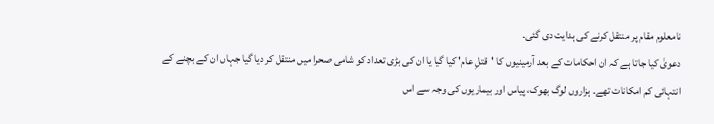نامعلوم مقام پر منتقل کرنے کی ہدایت دی گئی۔
دعویٰ کیا جاتا ہے کہ ان احکامات کے بعد آرمینیوں کا 'قتلِ عام' کیا گیا یا ان کی بڑی تعداد کو شامی صحرا میں منتقل کر دیا گیا جہاں ان کے بچنے کے انتہائی کم امکانات تھے۔ ہزاروں لوگ بھوک، پیاس اور بیماریوں کی وجہ سے اس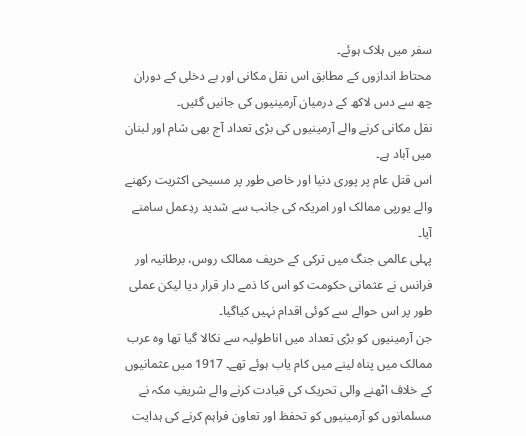سفر میں ہلاک ہوئے۔
محتاط اندازوں کے مطابق اس نقل مکانی اور بے دخلی کے دوران چھ سے دس لاکھ کے درمیان آرمینیوں کی جانیں گئیں۔
نقل مکانی کرنے والے آرمینیوں کی بڑی تعداد آج بھی شام اور لبنان میں آباد ہے۔
اس قتل عام پر پوری دنیا اور خاص طور پر مسیحی اکثریت رکھنے والے یورپی ممالک اور امریکہ کی جانب سے شدید ردِعمل سامنے آیا۔
پہلی عالمی جنگ میں ترکی کے حریف ممالک روس، برطانیہ اور فرانس نے عثمانی حکومت کو اس کا ذمے دار قرار دیا لیکن عملی طور پر اس حوالے سے کوئی اقدام نہیں کیاگیا۔
جن آرمینیوں کو بڑی تعداد میں اناطولیہ سے نکالا گیا تھا وہ عرب ممالک میں پناہ لینے میں کام یاب ہوئے تھے۔ 1917 میں عثمانیوں کے خلاف اٹھنے والی تحریک کی قیادت کرنے والے شریفِ مکہ نے مسلمانوں کو آرمینیوں کو تحفظ اور تعاون فراہم کرنے کی ہدایت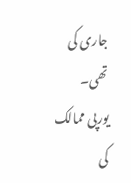جاری کی تھی۔
یورپی ممالک کی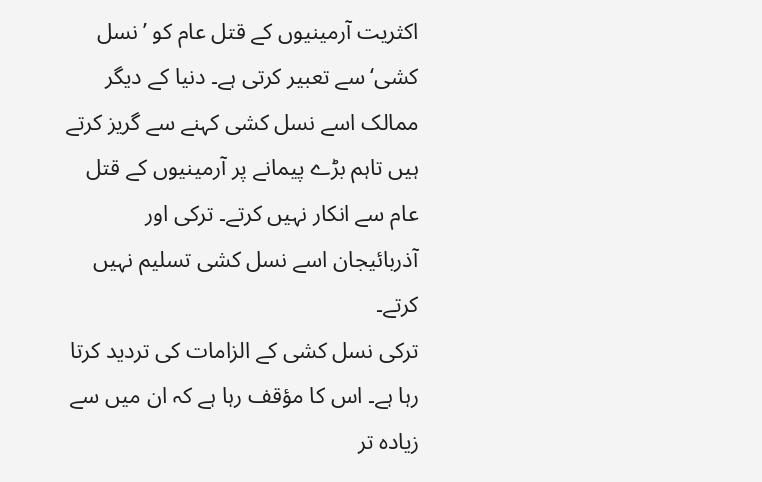اکثریت آرمینیوں کے قتل عام کو ’نسل کشی‘ سے تعبیر کرتی ہے۔ دنیا کے دیگر ممالک اسے نسل کشی کہنے سے گریز کرتے ہیں تاہم بڑے پیمانے پر آرمینیوں کے قتل عام سے انکار نہیں کرتے۔ ترکی اور آذربائیجان اسے نسل کشی تسلیم نہیں کرتے۔
ترکی نسل کشی کے الزامات کی تردید کرتا رہا ہے۔ اس کا مؤقف رہا ہے کہ ان میں سے زیادہ تر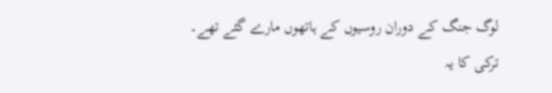لوگ جنگ کے دوران روسیوں کے ہاتھوں مارے گئے تھے۔
ترکی کا یہ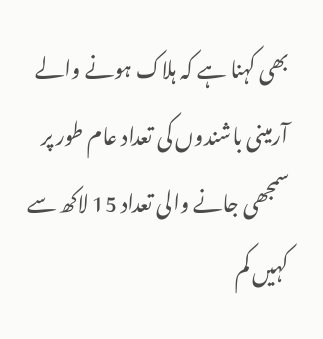بھی کہنا ہے کہ ہلاک ہونے والے آرمینی باشندوں کی تعداد عام طور پر سمجھی جانے والی تعداد 15 لاکھ سے کہیں کم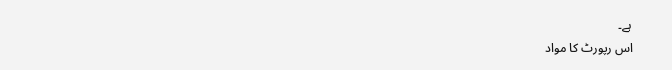ہے۔
اس رپورٹ کا مواد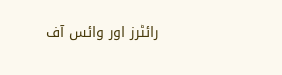رائٹرز اور وائس آف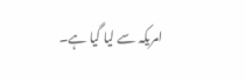امریکہ سے لیا گیا ہے۔